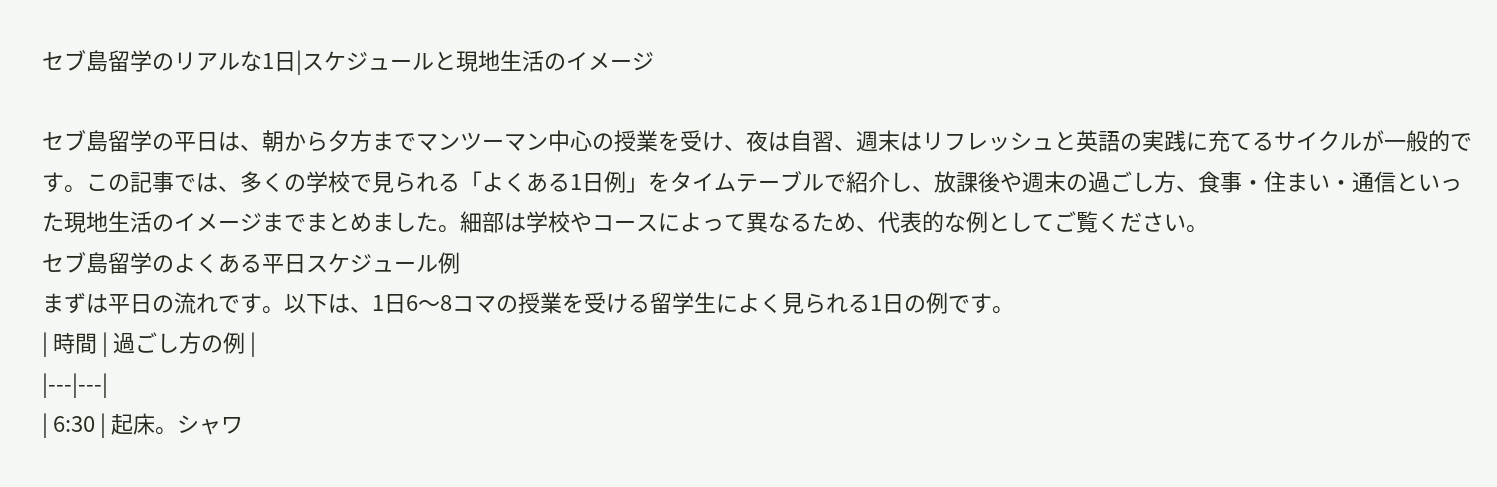セブ島留学のリアルな1日|スケジュールと現地生活のイメージ

セブ島留学の平日は、朝から夕方までマンツーマン中心の授業を受け、夜は自習、週末はリフレッシュと英語の実践に充てるサイクルが一般的です。この記事では、多くの学校で見られる「よくある1日例」をタイムテーブルで紹介し、放課後や週末の過ごし方、食事・住まい・通信といった現地生活のイメージまでまとめました。細部は学校やコースによって異なるため、代表的な例としてご覧ください。
セブ島留学のよくある平日スケジュール例
まずは平日の流れです。以下は、1日6〜8コマの授業を受ける留学生によく見られる1日の例です。
| 時間 | 過ごし方の例 |
|---|---|
| 6:30 | 起床。シャワ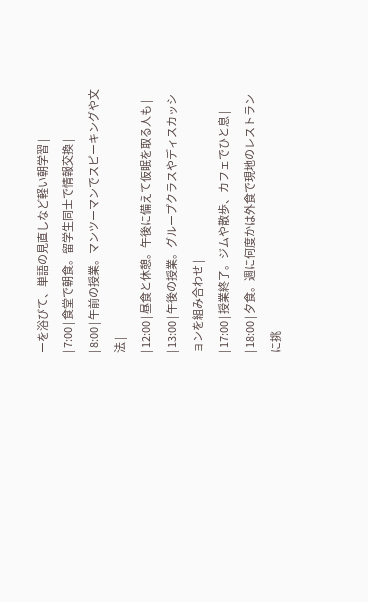ーを浴びて、単語の見直しなど軽い朝学習 |
| 7:00 | 食堂で朝食。留学生同士で情報交換 |
| 8:00 | 午前の授業。マンツーマンでスピーキングや文法 |
| 12:00 | 昼食と休憩。午後に備えて仮眠を取る人も |
| 13:00 | 午後の授業。グループクラスやディスカッションを組み合わせ |
| 17:00 | 授業終了。ジムや散歩、カフェでひと息 |
| 18:00 | 夕食。週に何度かは外食で現地のレストランに挑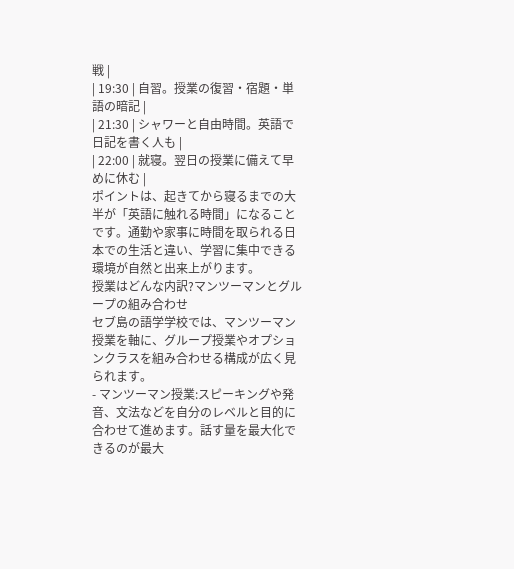戦 |
| 19:30 | 自習。授業の復習・宿題・単語の暗記 |
| 21:30 | シャワーと自由時間。英語で日記を書く人も |
| 22:00 | 就寝。翌日の授業に備えて早めに休む |
ポイントは、起きてから寝るまでの大半が「英語に触れる時間」になることです。通勤や家事に時間を取られる日本での生活と違い、学習に集中できる環境が自然と出来上がります。
授業はどんな内訳?マンツーマンとグループの組み合わせ
セブ島の語学学校では、マンツーマン授業を軸に、グループ授業やオプションクラスを組み合わせる構成が広く見られます。
- マンツーマン授業:スピーキングや発音、文法などを自分のレベルと目的に合わせて進めます。話す量を最大化できるのが最大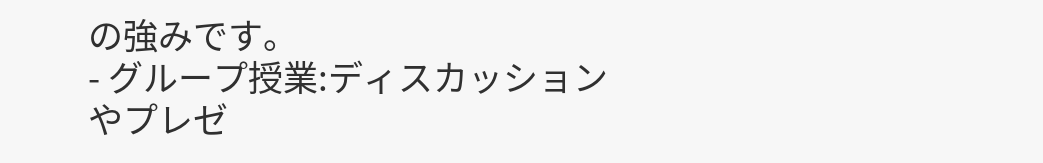の強みです。
- グループ授業:ディスカッションやプレゼ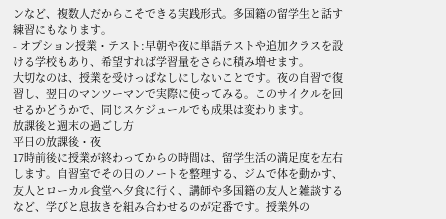ンなど、複数人だからこそできる実践形式。多国籍の留学生と話す練習にもなります。
- オプション授業・テスト:早朝や夜に単語テストや追加クラスを設ける学校もあり、希望すれば学習量をさらに積み増せます。
大切なのは、授業を受けっぱなしにしないことです。夜の自習で復習し、翌日のマンツーマンで実際に使ってみる。このサイクルを回せるかどうかで、同じスケジュールでも成果は変わります。
放課後と週末の過ごし方
平日の放課後・夜
17時前後に授業が終わってからの時間は、留学生活の満足度を左右します。自習室でその日のノートを整理する、ジムで体を動かす、友人とローカル食堂へ夕食に行く、講師や多国籍の友人と雑談するなど、学びと息抜きを組み合わせるのが定番です。授業外の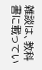雑談は、教科書に載ってい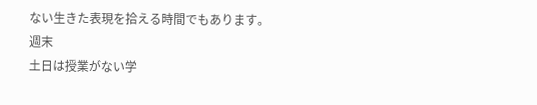ない生きた表現を拾える時間でもあります。
週末
土日は授業がない学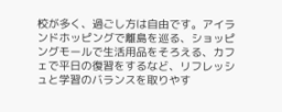校が多く、過ごし方は自由です。アイランドホッピングで離島を巡る、ショッピングモールで生活用品をそろえる、カフェで平日の復習をするなど、リフレッシュと学習のバランスを取りやす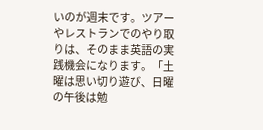いのが週末です。ツアーやレストランでのやり取りは、そのまま英語の実践機会になります。「土曜は思い切り遊び、日曜の午後は勉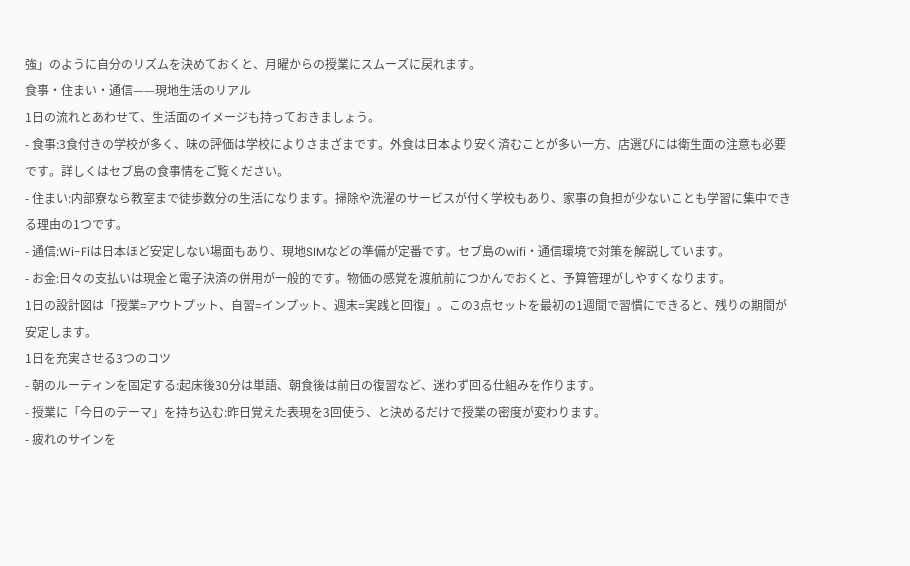強」のように自分のリズムを決めておくと、月曜からの授業にスムーズに戻れます。
食事・住まい・通信——現地生活のリアル
1日の流れとあわせて、生活面のイメージも持っておきましょう。
- 食事:3食付きの学校が多く、味の評価は学校によりさまざまです。外食は日本より安く済むことが多い一方、店選びには衛生面の注意も必要です。詳しくはセブ島の食事情をご覧ください。
- 住まい:内部寮なら教室まで徒歩数分の生活になります。掃除や洗濯のサービスが付く学校もあり、家事の負担が少ないことも学習に集中できる理由の1つです。
- 通信:Wi-Fiは日本ほど安定しない場面もあり、現地SIMなどの準備が定番です。セブ島のwifi・通信環境で対策を解説しています。
- お金:日々の支払いは現金と電子決済の併用が一般的です。物価の感覚を渡航前につかんでおくと、予算管理がしやすくなります。
1日の設計図は「授業=アウトプット、自習=インプット、週末=実践と回復」。この3点セットを最初の1週間で習慣にできると、残りの期間が安定します。
1日を充実させる3つのコツ
- 朝のルーティンを固定する:起床後30分は単語、朝食後は前日の復習など、迷わず回る仕組みを作ります。
- 授業に「今日のテーマ」を持ち込む:昨日覚えた表現を3回使う、と決めるだけで授業の密度が変わります。
- 疲れのサインを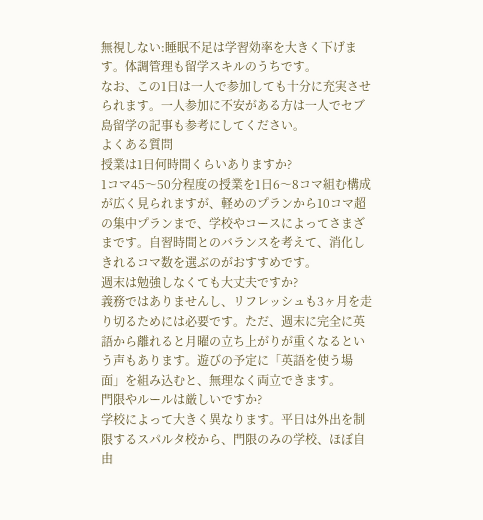無視しない:睡眠不足は学習効率を大きく下げます。体調管理も留学スキルのうちです。
なお、この1日は一人で参加しても十分に充実させられます。一人参加に不安がある方は一人でセブ島留学の記事も参考にしてください。
よくある質問
授業は1日何時間くらいありますか?
1コマ45〜50分程度の授業を1日6〜8コマ組む構成が広く見られますが、軽めのプランから10コマ超の集中プランまで、学校やコースによってさまざまです。自習時間とのバランスを考えて、消化しきれるコマ数を選ぶのがおすすめです。
週末は勉強しなくても大丈夫ですか?
義務ではありませんし、リフレッシュも3ヶ月を走り切るためには必要です。ただ、週末に完全に英語から離れると月曜の立ち上がりが重くなるという声もあります。遊びの予定に「英語を使う場面」を組み込むと、無理なく両立できます。
門限やルールは厳しいですか?
学校によって大きく異なります。平日は外出を制限するスパルタ校から、門限のみの学校、ほぼ自由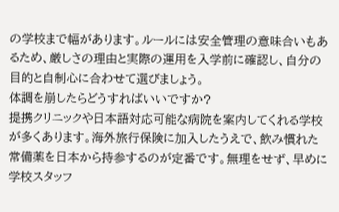の学校まで幅があります。ルールには安全管理の意味合いもあるため、厳しさの理由と実際の運用を入学前に確認し、自分の目的と自制心に合わせて選びましょう。
体調を崩したらどうすればいいですか?
提携クリニックや日本語対応可能な病院を案内してくれる学校が多くあります。海外旅行保険に加入したうえで、飲み慣れた常備薬を日本から持参するのが定番です。無理をせず、早めに学校スタッフ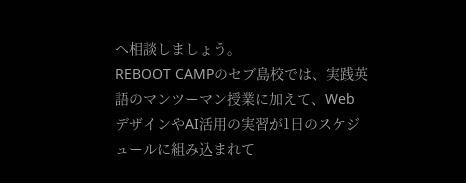へ相談しましょう。
REBOOT CAMPのセブ島校では、実践英語のマンツーマン授業に加えて、WebデザインやAI活用の実習が1日のスケジュールに組み込まれて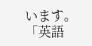います。「英語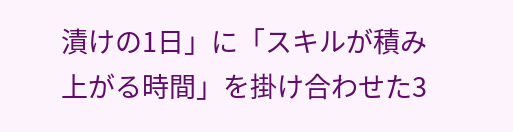漬けの1日」に「スキルが積み上がる時間」を掛け合わせた3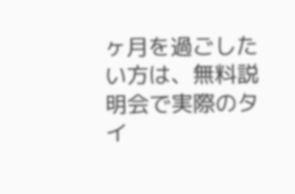ヶ月を過ごしたい方は、無料説明会で実際のタイ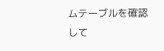ムテーブルを確認して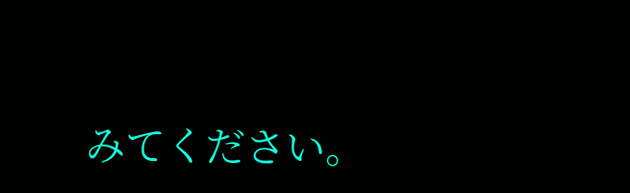みてください。